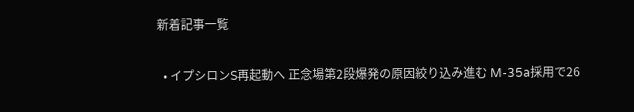新着記事一覧

  • イプシロンS再起動へ 正念場第2段爆発の原因絞り込み進む M-35a採用で26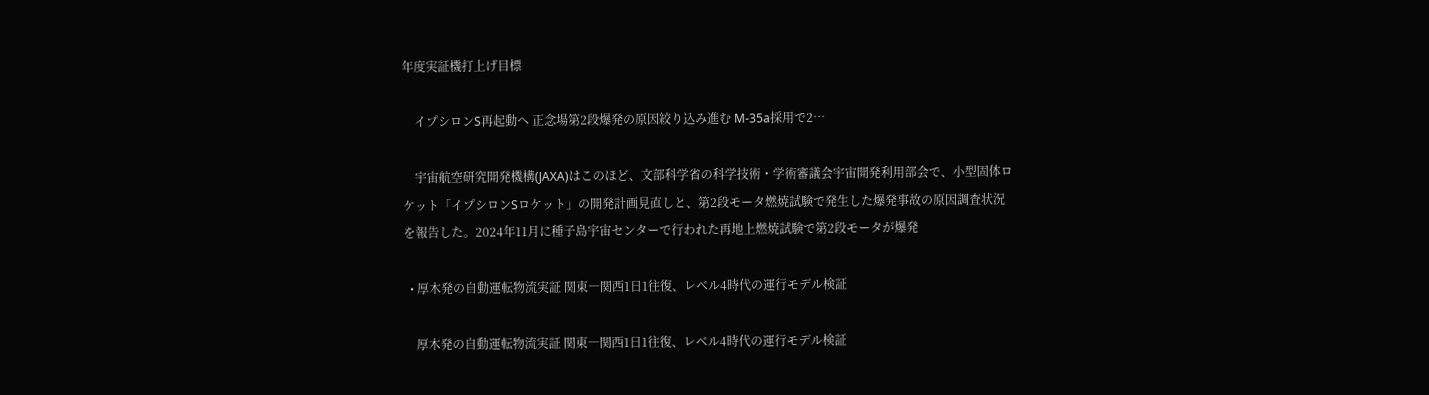年度実証機打上げ目標

    イプシロンS再起動へ 正念場第2段爆発の原因絞り込み進む M-35a採用で2…

    宇宙航空研究開発機構(JAXA)はこのほど、文部科学省の科学技術・学術審議会宇宙開発利用部会で、小型固体ロケット「イプシロンSロケット」の開発計画見直しと、第2段モータ燃焼試験で発生した爆発事故の原因調査状況を報告した。2024年11月に種子島宇宙センターで行われた再地上燃焼試験で第2段モータが爆発

  • 厚木発の自動運転物流実証 関東―関西1日1往復、レベル4時代の運行モデル検証

    厚木発の自動運転物流実証 関東―関西1日1往復、レベル4時代の運行モデル検証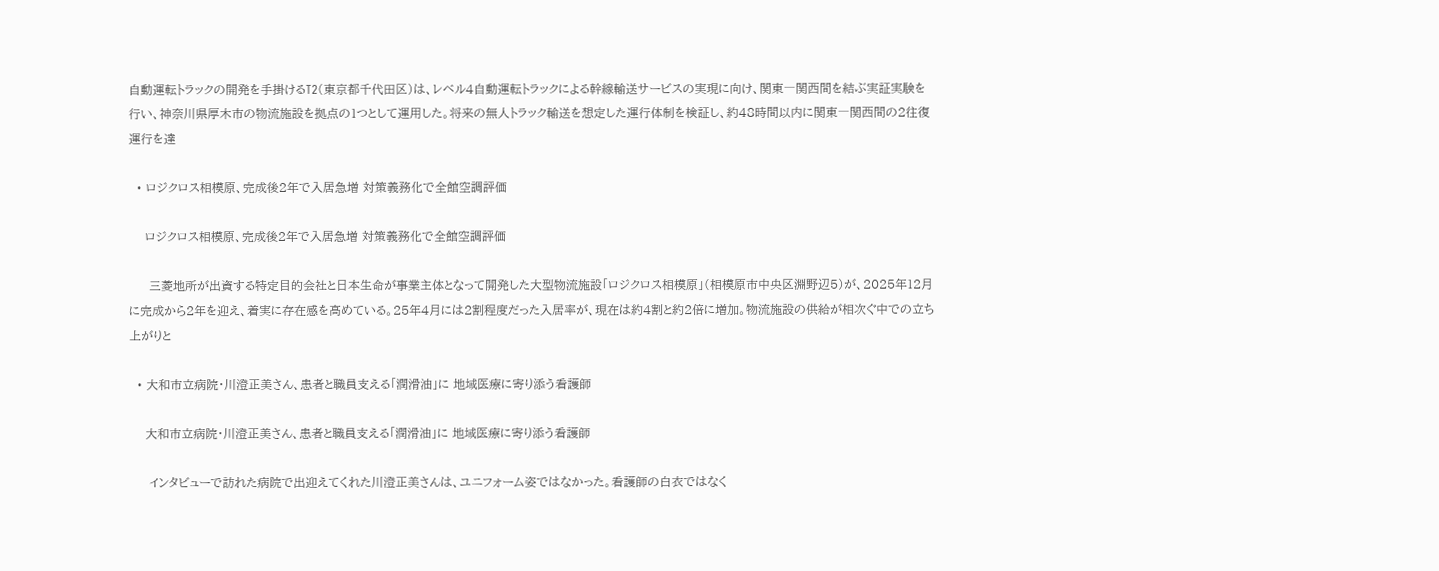自動運転トラックの開発を手掛けるT2(東京都千代田区)は、レベル4自動運転トラックによる幹線輸送サービスの実現に向け、関東―関西間を結ぶ実証実験を行い、神奈川県厚木市の物流施設を拠点の1つとして運用した。将来の無人トラック輸送を想定した運行体制を検証し、約48時間以内に関東―関西間の2往復運行を達

  • ロジクロス相模原、完成後2年で入居急増 対策義務化で全館空調評価

    ロジクロス相模原、完成後2年で入居急増 対策義務化で全館空調評価

     三菱地所が出資する特定目的会社と日本生命が事業主体となって開発した大型物流施設「ロジクロス相模原」(相模原市中央区淵野辺5)が、2025年12月に完成から2年を迎え、着実に存在感を高めている。25年4月には2割程度だった入居率が、現在は約4割と約2倍に増加。物流施設の供給が相次ぐ中での立ち上がりと

  • 大和市立病院・川澄正美さん、患者と職員支える「潤滑油」に 地域医療に寄り添う看護師

    大和市立病院・川澄正美さん、患者と職員支える「潤滑油」に 地域医療に寄り添う看護師

     インタビューで訪れた病院で出迎えてくれた川澄正美さんは、ユニフォーム姿ではなかった。看護師の白衣ではなく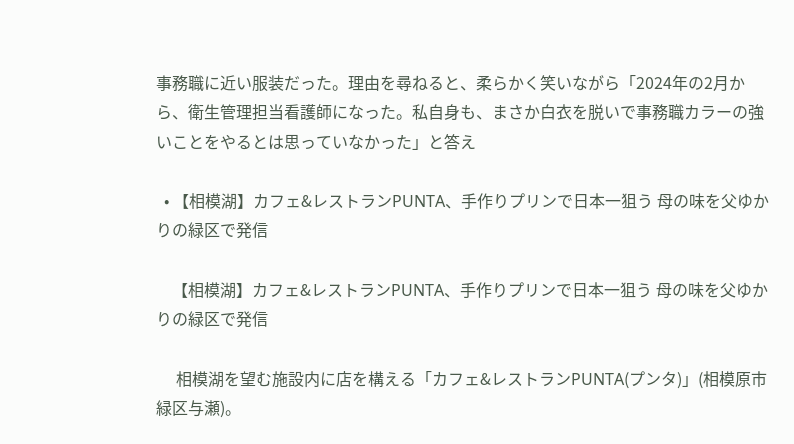事務職に近い服装だった。理由を尋ねると、柔らかく笑いながら「2024年の2月から、衛生管理担当看護師になった。私自身も、まさか白衣を脱いで事務職カラーの強いことをやるとは思っていなかった」と答え

  • 【相模湖】カフェ&レストランPUNTA、手作りプリンで日本一狙う 母の味を父ゆかりの緑区で発信

    【相模湖】カフェ&レストランPUNTA、手作りプリンで日本一狙う 母の味を父ゆかりの緑区で発信

     相模湖を望む施設内に店を構える「カフェ&レストランPUNTA(プンタ)」(相模原市緑区与瀬)。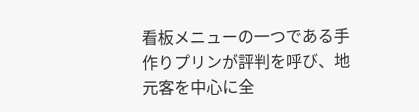看板メニューの一つである手作りプリンが評判を呼び、地元客を中心に全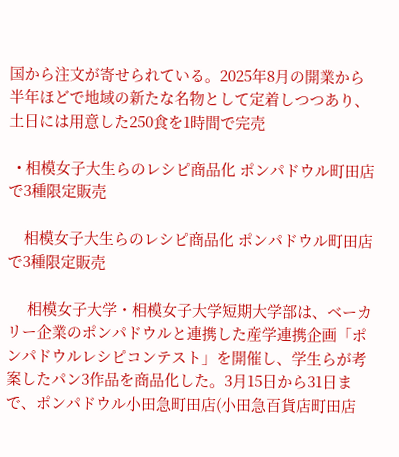国から注文が寄せられている。2025年8月の開業から半年ほどで地域の新たな名物として定着しつつあり、土日には用意した250食を1時間で完売

  • 相模女子大生らのレシピ商品化 ポンパドウル町田店で3種限定販売

    相模女子大生らのレシピ商品化 ポンパドウル町田店で3種限定販売

     相模女子大学・相模女子大学短期大学部は、ベーカリー企業のポンパドウルと連携した産学連携企画「ポンパドウルレシピコンテスト」を開催し、学生らが考案したパン3作品を商品化した。3月15日から31日まで、ポンパドウル小田急町田店(小田急百貨店町田店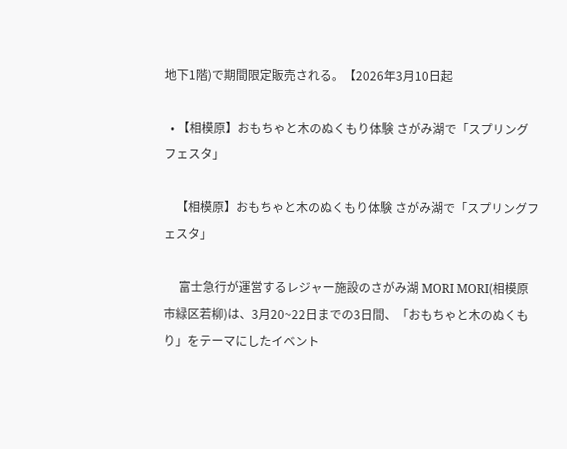地下1階)で期間限定販売される。【2026年3月10日起

  • 【相模原】おもちゃと木のぬくもり体験 さがみ湖で「スプリングフェスタ」

    【相模原】おもちゃと木のぬくもり体験 さがみ湖で「スプリングフェスタ」

     富士急行が運営するレジャー施設のさがみ湖 MORI MORI(相模原市緑区若柳)は、3月20~22日までの3日間、「おもちゃと木のぬくもり」をテーマにしたイベント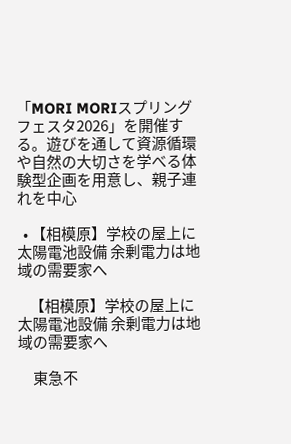「MORI MORIスプリングフェスタ2026」を開催する。遊びを通して資源循環や自然の大切さを学べる体験型企画を用意し、親子連れを中心

  • 【相模原】学校の屋上に太陽電池設備 余剰電力は地域の需要家へ

    【相模原】学校の屋上に太陽電池設備 余剰電力は地域の需要家へ

     東急不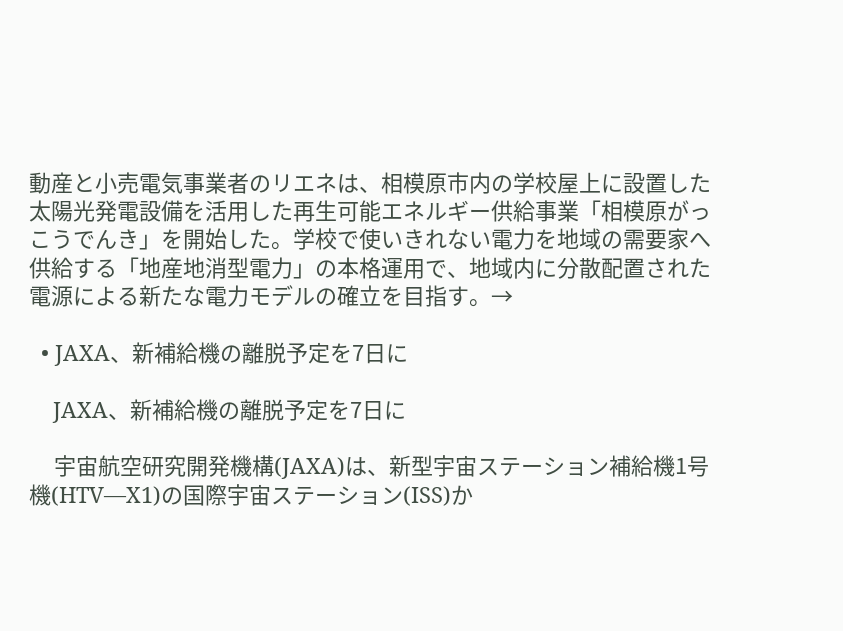動産と小売電気事業者のリエネは、相模原市内の学校屋上に設置した太陽光発電設備を活用した再生可能エネルギー供給事業「相模原がっこうでんき」を開始した。学校で使いきれない電力を地域の需要家へ供給する「地産地消型電力」の本格運用で、地域内に分散配置された電源による新たな電力モデルの確立を目指す。→

  • JAXA、新補給機の離脱予定を7日に

    JAXA、新補給機の離脱予定を7日に

     宇宙航空研究開発機構(JAXA)は、新型宇宙ステーション補給機1号機(HTV―X1)の国際宇宙ステーション(ISS)か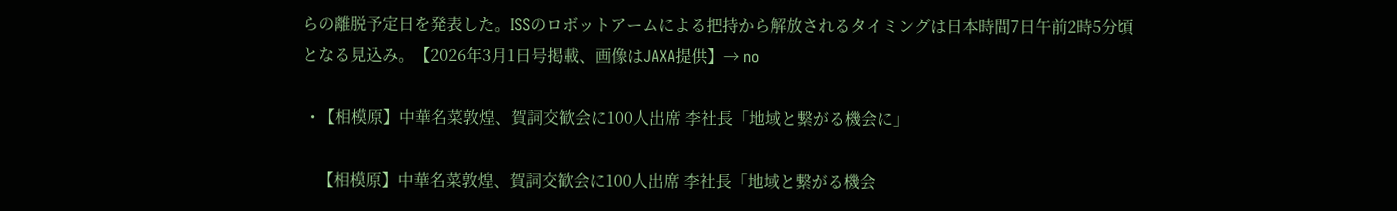らの離脱予定日を発表した。ISSのロボットアームによる把持から解放されるタイミングは日本時間7日午前2時5分頃となる見込み。【2026年3月1日号掲載、画像はJAXA提供】→ no

  • 【相模原】中華名菜敦煌、賀詞交歓会に100人出席 李社長「地域と繋がる機会に」

    【相模原】中華名菜敦煌、賀詞交歓会に100人出席 李社長「地域と繋がる機会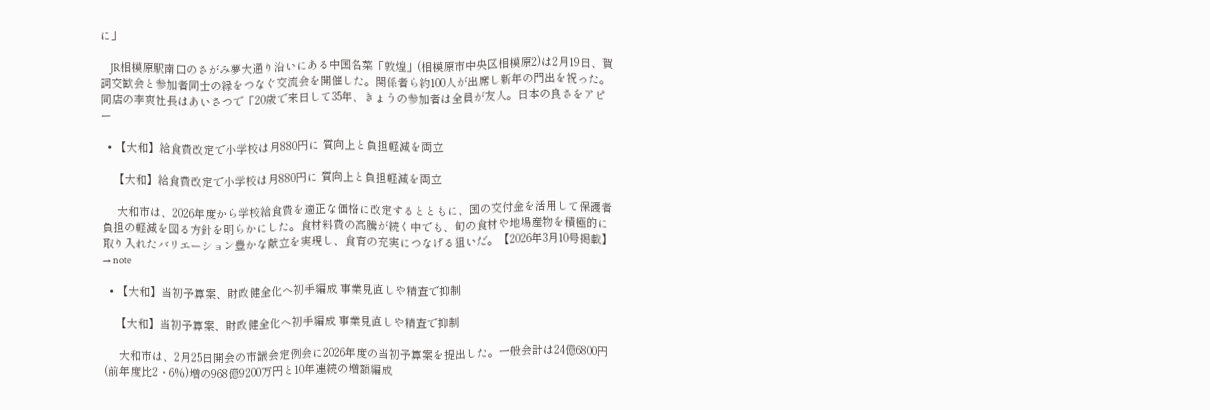に」

     JR相模原駅南口のさがみ夢大通り沿いにある中国名菜「敦煌」(相模原市中央区相模原2)は2月19日、賀詞交歓会と参加者同士の縁をつなぐ交流会を開催した。関係者ら約100人が出席し新年の門出を祝った。  同店の李爽社長はあいさつで「20歳で来日して35年、きょうの参加者は全員が友人。日本の良さをアピー

  • 【大和】給食費改定で小学校は月880円に 質向上と負担軽減を両立

    【大和】給食費改定で小学校は月880円に 質向上と負担軽減を両立

     大和市は、2026年度から学校給食費を適正な価格に改定するとともに、国の交付金を活用して保護者負担の軽減を図る方針を明らかにした。食材料費の高騰が続く中でも、旬の食材や地場産物を積極的に取り入れたバリエーション豊かな献立を実現し、食育の充実につなげる狙いだ。【2026年3月10号掲載】→ note

  • 【大和】当初予算案、財政健全化へ初手編成 事業見直しや精査で抑制

    【大和】当初予算案、財政健全化へ初手編成 事業見直しや精査で抑制

     大和市は、2月25日開会の市議会定例会に2026年度の当初予算案を提出した。一般会計は24億6800円(前年度比2・6%)増の968億9200万円と10年連続の増額編成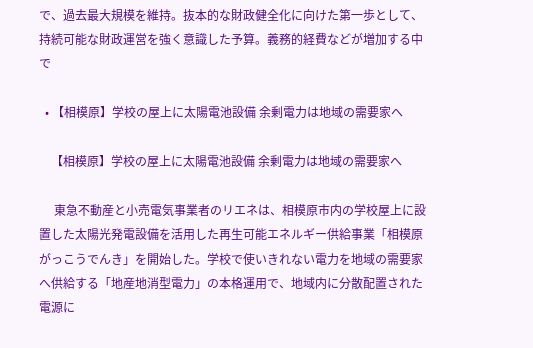で、過去最大規模を維持。抜本的な財政健全化に向けた第一歩として、持続可能な財政運営を強く意識した予算。義務的経費などが増加する中で

  • 【相模原】学校の屋上に太陽電池設備 余剰電力は地域の需要家へ

    【相模原】学校の屋上に太陽電池設備 余剰電力は地域の需要家へ

     東急不動産と小売電気事業者のリエネは、相模原市内の学校屋上に設置した太陽光発電設備を活用した再生可能エネルギー供給事業「相模原がっこうでんき」を開始した。学校で使いきれない電力を地域の需要家へ供給する「地産地消型電力」の本格運用で、地域内に分散配置された電源に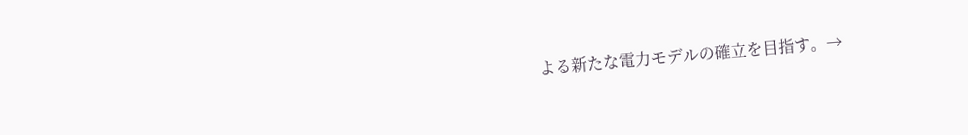よる新たな電力モデルの確立を目指す。→